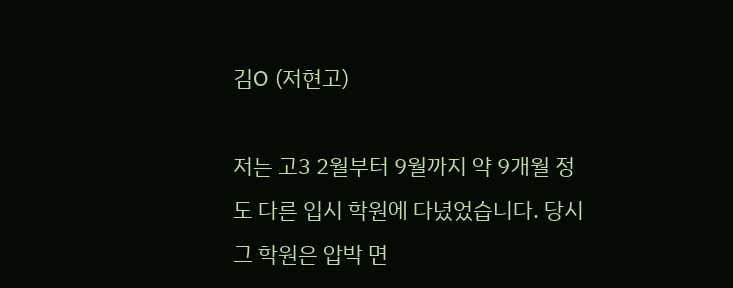김O (저현고)

저는 고3 2월부터 9월까지 약 9개월 정도 다른 입시 학원에 다녔었습니다. 당시 그 학원은 압박 면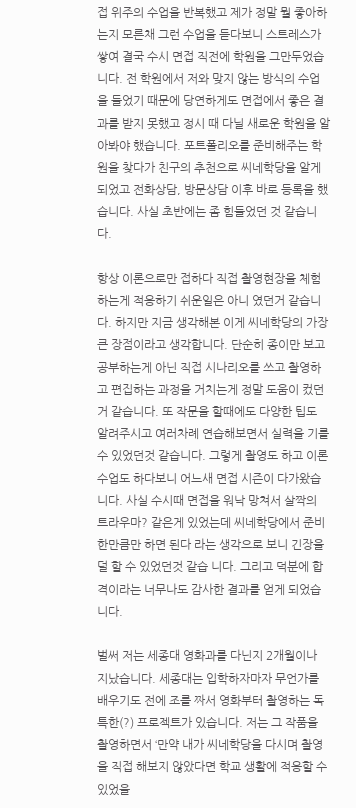접 위주의 수업을 반복했고 제가 정말 뭘 좋아하는지 모른채 그런 수업을 듣다보니 스트레스가 쌓여 결국 수시 면접 직전에 학원을 그만두었습니다. 전 학원에서 저와 맞지 않는 방식의 수업을 들었기 때문에 당연하게도 면접에서 좋은 결과를 받지 못했고 정시 때 다닐 새로운 학원을 알아봐야 했습니다. 포트폴리오를 준비해주는 학원을 찾다가 친구의 추천으로 씨네학당을 알게 되었고 전화상담, 방문상담 이후 바로 등록을 했습니다. 사실 초반에는 좀 힘들었던 것 같습니다.

항상 이론으로만 접하다 직접 촬영현장을 체험하는게 적응하기 쉬운일은 아니 였던거 같습니다. 하지만 지금 생각해본 이게 씨네학당의 가장 큰 장점이라고 생각합니다. 단순히 종이만 보고 공부하는게 아닌 직접 시나리오를 쓰고 촬영하고 편집하는 과정을 거치는게 정말 도움이 컸던거 같습니다. 또 작문을 할때에도 다양한 팁도 알려주시고 여러차례 연습해보면서 실력을 기를 수 있었던것 같습니다. 그렇게 촬영도 하고 이론수업도 하다보니 어느새 면접 시즌이 다가왔습니다. 사실 수시때 면접을 워낙 망쳐서 살짝의 트라우마? 같은게 있었는데 씨네학당에서 준비한만큼만 하면 된다 라는 생각으로 보니 긴장을 덜 할 수 있었던것 같습 니다. 그리고 덕분에 합격이라는 너무나도 감사한 결과를 얻게 되었습니다.

벌써 저는 세종대 영화과를 다닌지 2개월이나 지났습니다. 세종대는 입학하자마자 무언가를 배우기도 전에 조를 짜서 영화부터 촬영하는 독특한(?) 프로젝트가 있습니다. 저는 그 작품을 촬영하면서 ‘만약 내가 씨네학당을 다시며 촬영을 직접 해보지 않았다면 학교 생활에 적응할 수 있었을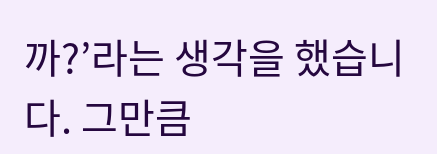까?’라는 생각을 했습니다. 그만큼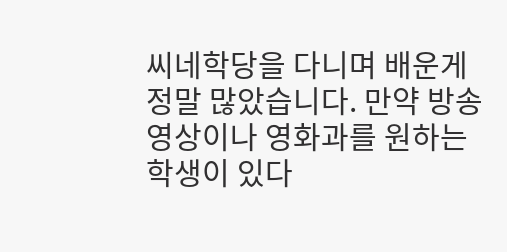씨네학당을 다니며 배운게 정말 많았습니다. 만약 방송영상이나 영화과를 원하는 학생이 있다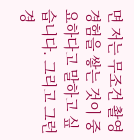면 저는 무조건 촬영 경험을 쌓는 것이 중요하다고 말하고 싶습니다. 그리고 그런 경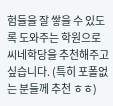험들을 잘 쌓을 수 있도록 도와주는 학원으로 씨네학당을 추천해주고 싶습니다. (특히 포폴없는 분들께 추천 ㅎㅎ)